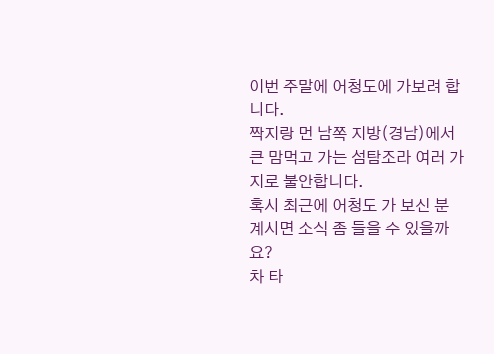이번 주말에 어청도에 가보려 합니다.
짝지랑 먼 남쪽 지방(경남)에서 큰 맘먹고 가는 섬탐조라 여러 가지로 불안합니다.
혹시 최근에 어청도 가 보신 분 계시면 소식 좀 들을 수 있을까요?
차 타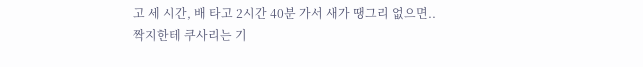고 세 시간, 배 타고 2시간 40분 가서 새가 땡그리 없으면..
짝지한테 쿠사리는 기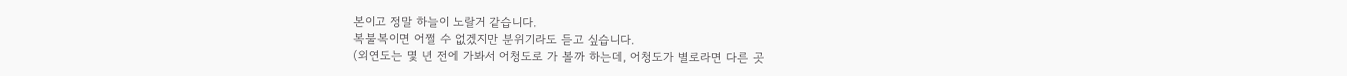본이고 정말 하늘이 노랄거 같습니다.
복불복이면 어쩔 수 없겠지만 분위기라도 듣고 싶습니다.
(외연도는 몇 년 전에 가봐서 어청도로 가 볼까 하는데, 어청도가 별로라면 다른 곳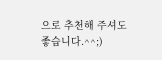으로 추천해 주셔도 좋습니다.^^;)